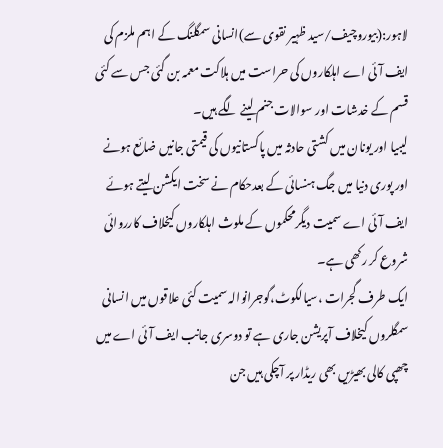لاہور:(بیوروچیف/سید ظہیر نقوی سے)انسانی سمگلنگ کے اہم ملزم کی ایف آئی اے اہلکاروں کی حراست میں ہلاکت معمہ بن گئی جس سے کئی قسم کے خدشات اور سوالات جنم لینے لگے ہیں۔
لیبیا اور یونان میں کشتی حادثہ میں پاکستانیوں کی قیمتی جانیں ضائع ہونے اور پوری دنیا میں جگ ہنسائی کے بعدحکام نے سخت ایکشن لیتے ہوئے ایف آئی اے سمیت دیگرمحکموں کے ملوث اہلکاروں کیخلاف کارروائی شروع کر رکھی ہے۔
ایک طرف گجرات ،سیالکوٹ،گوجرانوالہ سمیت کئی علاقوں میں انسانی سمگلروں کیخلاف آپریشن جاری ہے تو دوسری جانب ایف آئی اے میں چھپی کالی بھیڑیں بھی ریڈار پر آچکی ہیں جن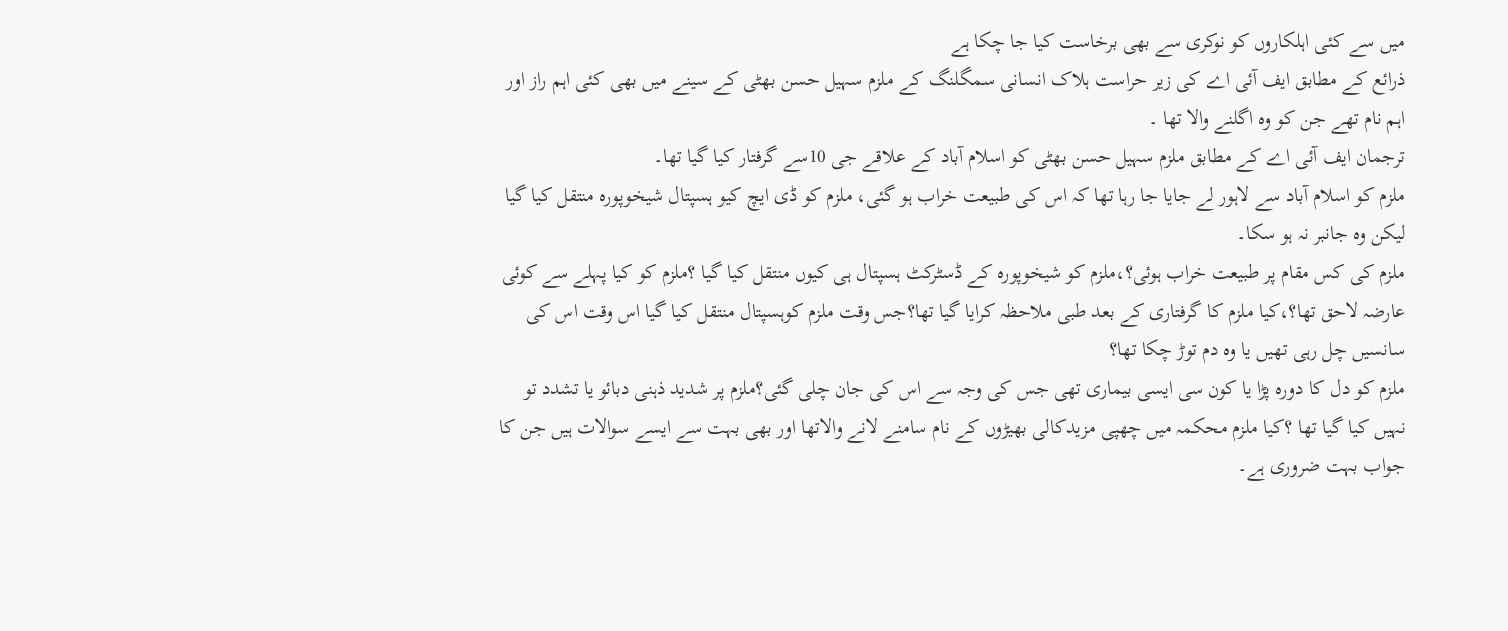میں سے کئی اہلکاروں کو نوکری سے بھی برخاست کیا جا چکا ہے
ذرائع کے مطابق ایف آئی اے کی زیر حراست ہلاک انسانی سمگلنگ کے ملزم سہیل حسن بھٹی کے سینے میں بھی کئی اہم راز اور اہم نام تھے جن کو وہ اگلنے والا تھا ۔
ترجمان ایف آئی اے کے مطابق ملزم سہیل حسن بھٹی کو اسلام آباد کے علاقے جی 10سے گرفتار کیا گیا تھا۔
ملزم کو اسلام آباد سے لاہور لے جایا جا رہا تھا کہ اس کی طبیعت خراب ہو گئی، ملزم کو ڈی ایچ کیو ہسپتال شیخوپورہ منتقل کیا گیا لیکن وہ جانبر نہ ہو سکا۔
ملزم کی کس مقام پر طبیعت خراب ہوئی؟،ملزم کو شیخوپورہ کے ڈسٹرکٹ ہسپتال ہی کیوں منتقل کیا گیا ؟ملزم کو کیا پہلے سے کوئی عارضہ لاحق تھا؟،کیا ملزم کا گرفتاری کے بعد طبی ملاحظہ کرایا گیا تھا؟جس وقت ملزم کوہسپتال منتقل کیا گیا اس وقت اس کی سانسیں چل رہی تھیں یا وہ دم توڑ چکا تھا؟
ملزم کو دل کا دورہ پڑا یا کون سی ایسی بیماری تھی جس کی وجہ سے اس کی جان چلی گئی؟ملزم پر شدید ذہنی دبائو یا تشدد تو نہیں کیا گیا تھا ؟کیا ملزم محکمہ میں چھپی مزیدکالی بھیڑوں کے نام سامنے لانے والاتھا اور بھی بہت سے ایسے سوالات ہیں جن کا جواب بہت ضروری ہے۔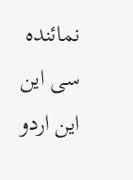نمائندہ سی این این اردو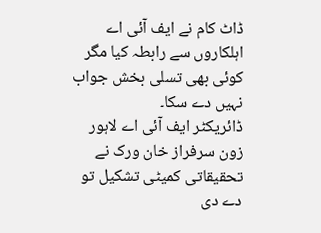ڈاٹ کام نے ایف آئی اے اہلکاروں سے رابطہ کیا مگر کوئی بھی تسلی بخش جواب نہیں دے سکا۔
ڈائریکٹر ایف آئی اے لاہور زون سرفراز خان ورک نے تحقیقاتی کمیٹی تشکیل تو دے دی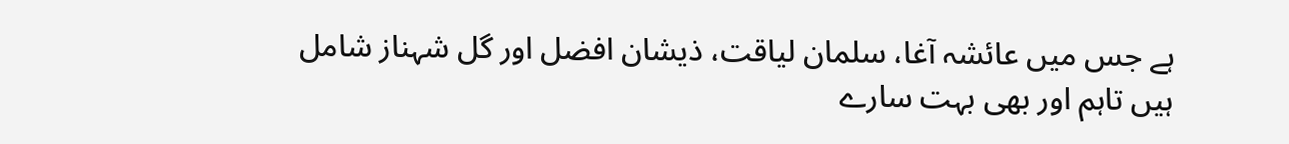ہے جس میں عائشہ آغا، سلمان لیاقت، ذیشان افضل اور گل شہناز شامل ہیں تاہم اور بھی بہت سارے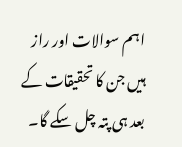اہم سوالات اور راز ہیں جن کا تحقیقات کے بعد ہی پتہ چل سکے گا۔